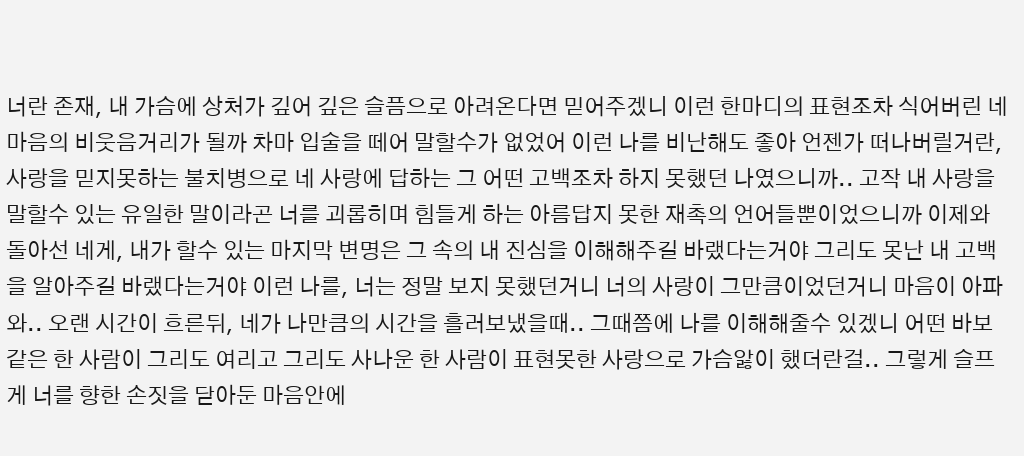너란 존재, 내 가슴에 상처가 깊어 깊은 슬픔으로 아려온다면 믿어주겠니 이런 한마디의 표현조차 식어버린 네 마음의 비웃음거리가 될까 차마 입술을 떼어 말할수가 없었어 이런 나를 비난해도 좋아 언젠가 떠나버릴거란, 사랑을 믿지못하는 불치병으로 네 사랑에 답하는 그 어떤 고백조차 하지 못했던 나였으니까.. 고작 내 사랑을 말할수 있는 유일한 말이라곤 너를 괴롭히며 힘들게 하는 아름답지 못한 재촉의 언어들뿐이었으니까 이제와 돌아선 네게, 내가 할수 있는 마지막 변명은 그 속의 내 진심을 이해해주길 바랬다는거야 그리도 못난 내 고백을 알아주길 바랬다는거야 이런 나를, 너는 정말 보지 못했던거니 너의 사랑이 그만큼이었던거니 마음이 아파와.. 오랜 시간이 흐른뒤, 네가 나만큼의 시간을 흘러보냈을때.. 그때쯤에 나를 이해해줄수 있겠니 어떤 바보같은 한 사람이 그리도 여리고 그리도 사나운 한 사람이 표현못한 사랑으로 가슴앓이 했더란걸.. 그렇게 슬프게 너를 향한 손짓을 닫아둔 마음안에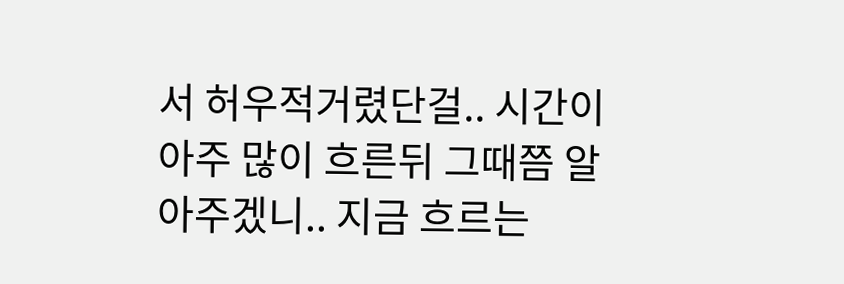서 허우적거렸단걸.. 시간이 아주 많이 흐른뒤 그때쯤 알아주겠니.. 지금 흐르는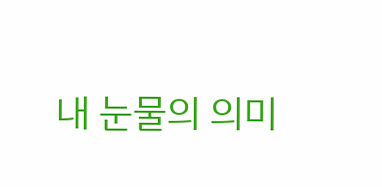내 눈물의 의미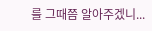를 그때쯤 알아주겠니...